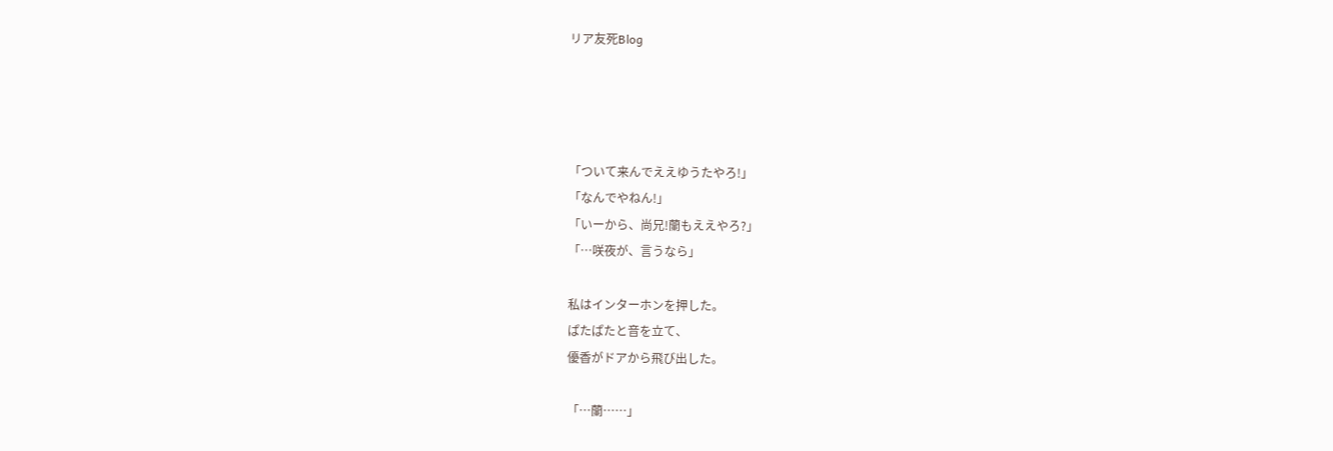リア友死Blog




「ついて来んでええゆうたやろ!」
「なんでやねん!」
「いーから、尚兄!蘭もええやろ?」
「…咲夜が、言うなら」

私はインターホンを押した。
ぱたぱたと音を立て、
優香がドアから飛び出した。

「…蘭……」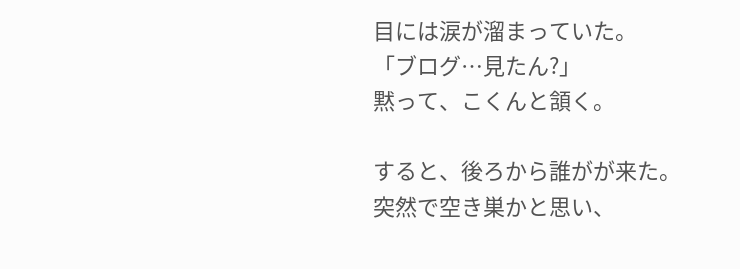目には涙が溜まっていた。
「ブログ…見たん?」
黙って、こくんと頷く。

すると、後ろから誰がが来た。
突然で空き巣かと思い、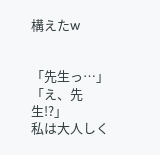構えたw


「先生っ…」
「え、先生!?」
私は大人しく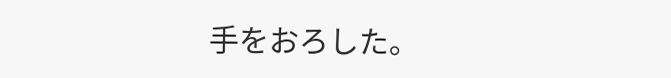手をおろした。